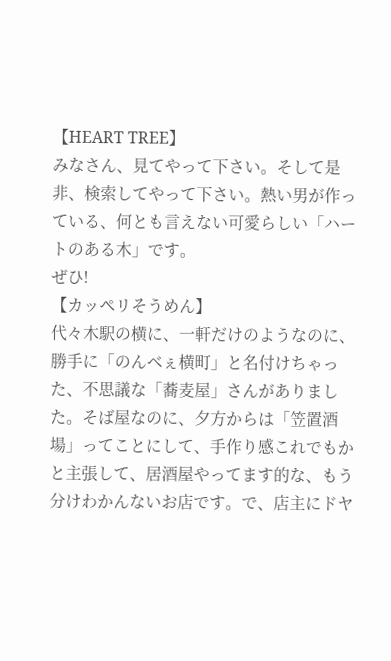【HEART TREE】
みなさん、見てやって下さい。そして是非、検索してやって下さい。熱い男が作っている、何とも言えない可愛らしい「ハートのある木」です。
ぜひ!
【カッペリそうめん】
代々木駅の横に、一軒だけのようなのに、勝手に「のんベぇ横町」と名付けちゃった、不思議な「蕎麦屋」さんがありました。そば屋なのに、夕方からは「笠置酒場」ってことにして、手作り感これでもかと主張して、居酒屋やってます的な、もう分けわかんないお店です。で、店主にドヤ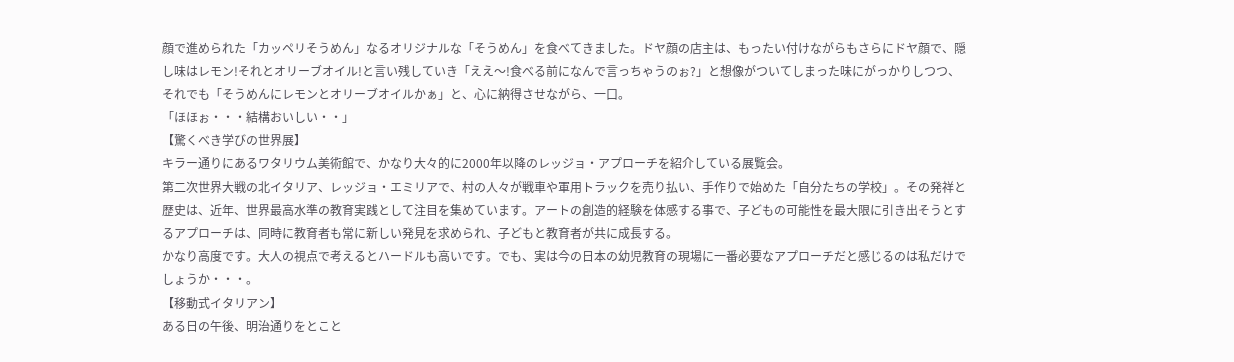顔で進められた「カッペリそうめん」なるオリジナルな「そうめん」を食べてきました。ドヤ顔の店主は、もったい付けながらもさらにドヤ顔で、隠し味はレモン!それとオリーブオイル!と言い残していき「ええ〜!食べる前になんで言っちゃうのぉ?」と想像がついてしまった味にがっかりしつつ、それでも「そうめんにレモンとオリーブオイルかぁ」と、心に納得させながら、一口。
「ほほぉ・・・結構おいしい・・」
【驚くべき学びの世界展】
キラー通りにあるワタリウム美術館で、かなり大々的に2000年以降のレッジョ・アプローチを紹介している展覧会。
第二次世界大戦の北イタリア、レッジョ・エミリアで、村の人々が戦車や軍用トラックを売り払い、手作りで始めた「自分たちの学校」。その発祥と歴史は、近年、世界最高水準の教育実践として注目を集めています。アートの創造的経験を体感する事で、子どもの可能性を最大限に引き出そうとするアプローチは、同時に教育者も常に新しい発見を求められ、子どもと教育者が共に成長する。
かなり高度です。大人の視点で考えるとハードルも高いです。でも、実は今の日本の幼児教育の現場に一番必要なアプローチだと感じるのは私だけでしょうか・・・。
【移動式イタリアン】
ある日の午後、明治通りをとこと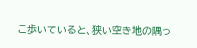こ歩いていると、狭い空き地の隅っ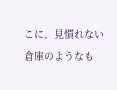こに、見慣れない倉庫のようなも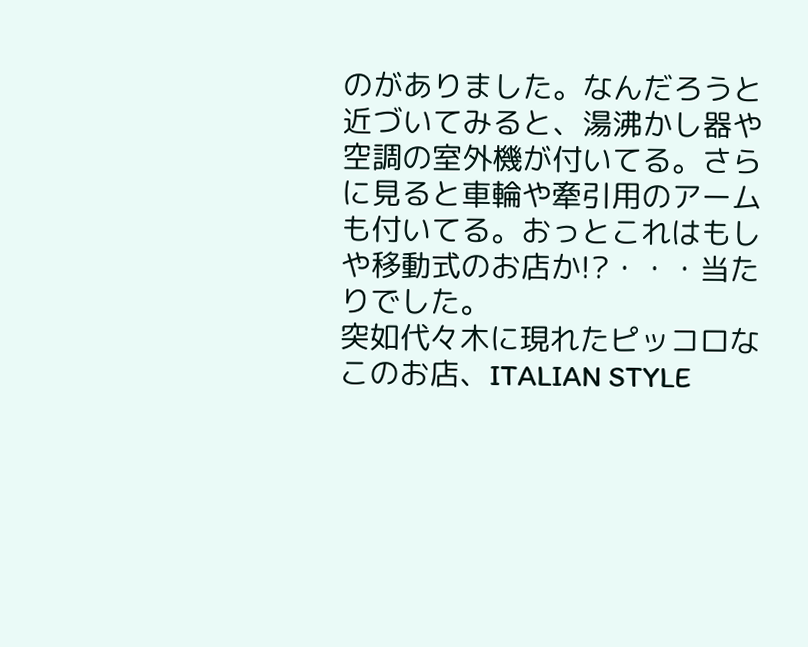のがありました。なんだろうと近づいてみると、湯沸かし器や空調の室外機が付いてる。さらに見ると車輪や牽引用のアームも付いてる。おっとこれはもしや移動式のお店か!?・・・当たりでした。
突如代々木に現れたピッコロなこのお店、ITALIAN STYLE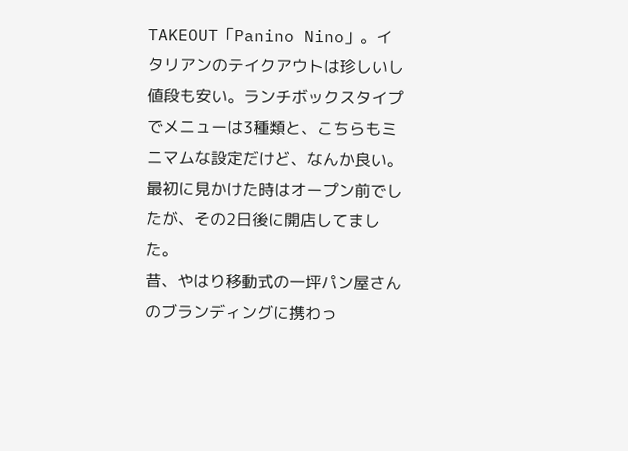TAKEOUT「Panino Nino」。イタリアンのテイクアウトは珍しいし値段も安い。ランチボックスタイプでメニューは3種類と、こちらもミニマムな設定だけど、なんか良い。最初に見かけた時はオープン前でしたが、その2日後に開店してました。
昔、やはり移動式の一坪パン屋さんのブランディングに携わっ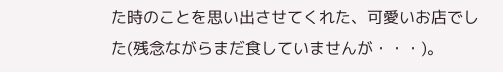た時のことを思い出させてくれた、可愛いお店でした(残念ながらまだ食していませんが・・・)。